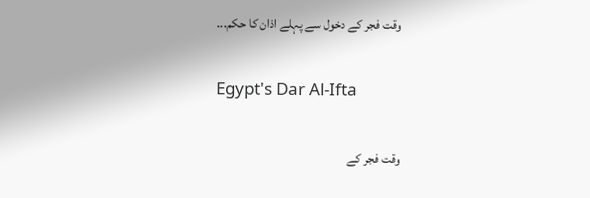وقت فجر کے دخول سے پہلے اذان کا حکم...

Egypt's Dar Al-Ifta

وقت فجر کے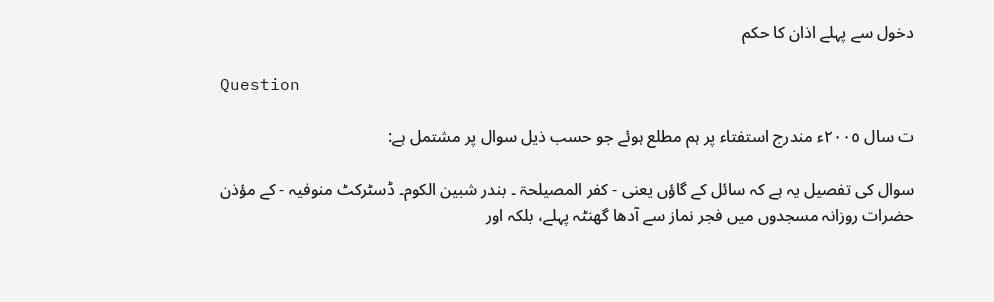دخول سے پہلے اذان کا حکم

Question

ت سال ٢٠٠٥ء مندرج استفتاء پر ہم مطلع ہوئے جو حسب ذیل سوال پر مشتمل ہے:

سوال کی تفصیل یہ ہے کہ سائل کے گاؤں یعنی - کفر المصیلحۃ ۔ بندر شبین الکوم۔ ڈسٹرکٹ منوفیہ - کے مؤذن حضرات روزانہ مسجدوں میں فجر نماز سے آدھا گھنٹہ پہلے، بلکہ اور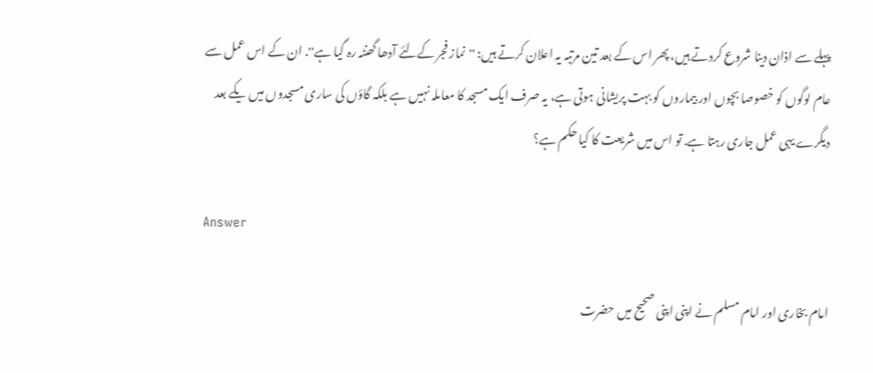پہلے سے اذان دینا شروع کردتے ہیں، پھر اس کے بعد تین مرتبہ یہ اعلان کرتے ہیں: ''نماز فجر کےلئے آدھا گھنٹہ رہ گیا ہے''. ان کے اس عمل سے عام لوگوں کو خصوصا بچوں اور بیماروں کو بہت پریشانی ہوتی ہے، یہ صرف ایک مسجد کا معاملہ نہیں ہے بلکہ گاؤں کی ساری مسجدوں میں یکے بعد دیگرے یہی عمل جاری رہتا ہے. تو اس میں شریعت کا کیا حکم ہے؟

Answer

امام بخاری اور امام مسلم نے اپنی اپنی صحیح میں حضرت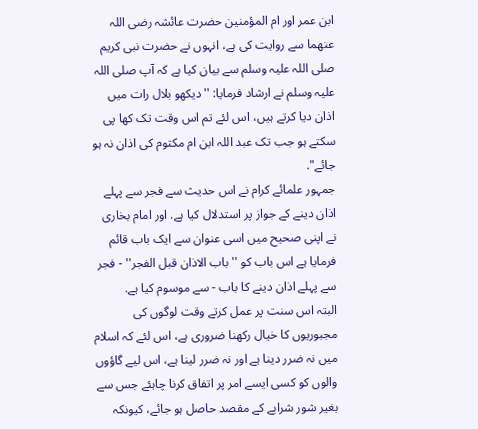ابن عمر اور ام المؤمنین حضرت عائشہ رضی اللہ عنھما سے روایت کی ہے، انہوں نے حضرت نبی کریم صلی اللہ علیہ وسلم سے بیان کیا ہے کہ آپ صلی اللہ علیہ وسلم نے ارشاد فرمایا: ''دیکھو بلال رات میں اذان دیا کرتے ہیں، اس لئے تم اس وقت تک کھا پی سکتے ہو جب تک عبد اللہ ابن ام مکتوم کی اذان نہ ہو جائے".
جمہور علمائے کرام نے اس حدیث سے فجر سے پہلے اذان دینے کے جواز پر استدلال کیا ہے. اور امام بخاری نے اپنی صحیح میں اسی عنوان سے ایک باب قائم فرمایا ہے اس باب کو ''باب الاذان قبل الفجر'' - فجر سے پہلے اذان دینے کا باب - سے موسوم کیا ہے.
البتہ اس سنت پر عمل کرتے وقت لوگوں کی مجبوریوں کا خیال رکھنا ضروری ہے، اس لئے کہ اسلام میں نہ ضرر دینا ہے اور نہ ضرر لینا ہے، اس لیے گاؤوں والوں کو کسی ایسے امر پر اتفاق کرنا چاہئے جس سے بغیر شور شرابے کے مقصد حاصل ہو جائے، کیونکہ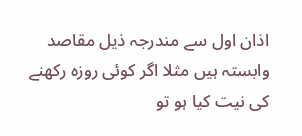اذان اول سے مندرجہ ذیل مقاصد وابستہ ہیں مثلا اگر کوئی روزہ رکھنے کی نیت کیا ہو تو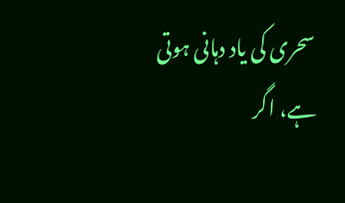سحری کی یاد دہانی ہوتى ہے، اگر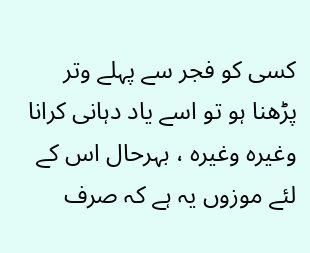کسی کو فجر سے پہلے وتر پڑھنا ہو تو اسے یاد دہانی کرانا وغیرہ وغیرہ ، بہرحال اس کے لئے موزوں یہ ہے کہ صرف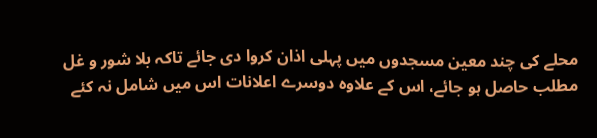محلے کی چند معین مسجدوں میں پہلی اذان کروا دی جائے تاکہ بلا شور و غل مطلب حاصل ہو جائے، اس كے علاوه دوسرے اعلانات اس میں شامل نہ کئے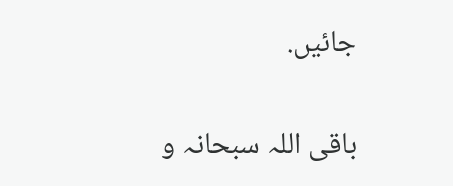جائیں.

باقى اللہ سبحانہ و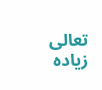تعالی زیادہ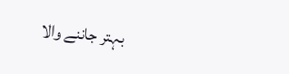بہتر جاننے والا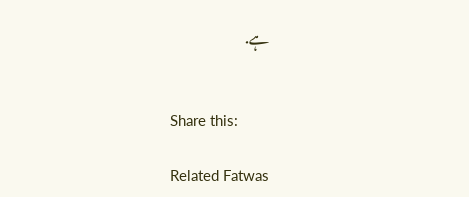ہے.


Share this:

Related Fatwas